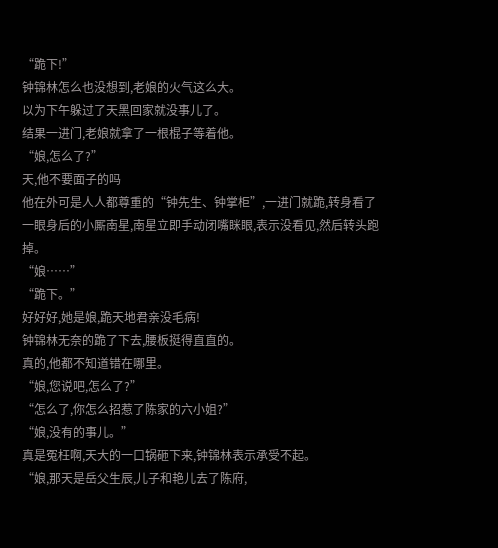“跪下!”
钟锦林怎么也没想到,老娘的火气这么大。
以为下午躲过了天黑回家就没事儿了。
结果一进门,老娘就拿了一根棍子等着他。
“娘,怎么了?”
天,他不要面子的吗
他在外可是人人都尊重的“钟先生、钟掌柜”,一进门就跪,转身看了一眼身后的小厮南星,南星立即手动闭嘴眯眼,表示没看见,然后转头跑掉。
“娘……”
“跪下。”
好好好,她是娘,跪天地君亲没毛病!
钟锦林无奈的跪了下去,腰板挺得直直的。
真的,他都不知道错在哪里。
“娘,您说吧,怎么了?”
“怎么了,你怎么招惹了陈家的六小姐?”
“娘,没有的事儿。”
真是冤枉啊,天大的一口锅砸下来,钟锦林表示承受不起。
“娘,那天是岳父生辰,儿子和艳儿去了陈府,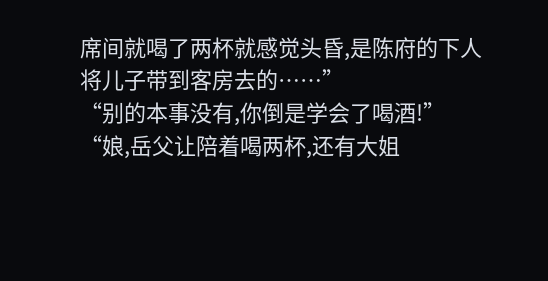席间就喝了两杯就感觉头昏,是陈府的下人将儿子带到客房去的……”
“别的本事没有,你倒是学会了喝酒!”
“娘,岳父让陪着喝两杯,还有大姐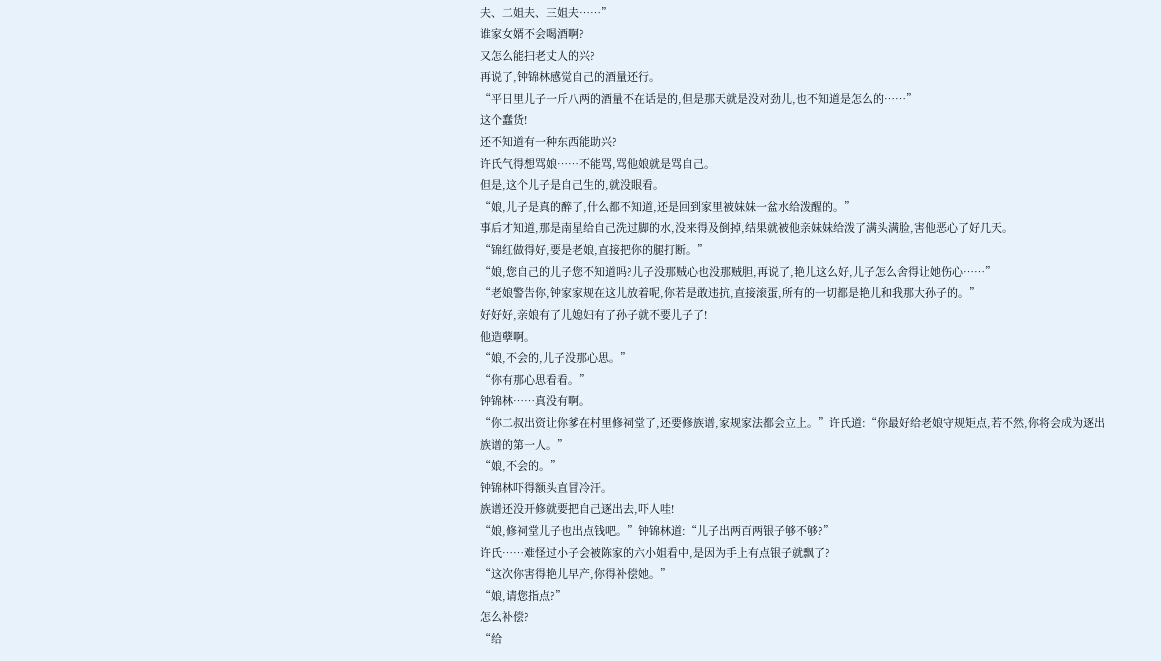夫、二姐夫、三姐夫……”
谁家女婿不会喝酒啊?
又怎么能扫老丈人的兴?
再说了,钟锦林感觉自己的酒量还行。
“平日里儿子一斤八两的酒量不在话是的,但是那天就是没对劲儿,也不知道是怎么的……”
这个蠢货!
还不知道有一种东西能助兴?
许氏气得想骂娘……不能骂,骂他娘就是骂自己。
但是,这个儿子是自己生的,就没眼看。
“娘,儿子是真的醉了,什么都不知道,还是回到家里被妹妹一盆水给泼醒的。”
事后才知道,那是南星给自己洗过脚的水,没来得及倒掉,结果就被他亲妹妹给泼了满头满脸,害他恶心了好几天。
“锦红做得好,要是老娘,直接把你的腿打断。”
“娘,您自己的儿子您不知道吗?儿子没那贼心也没那贼胆,再说了,艳儿这么好,儿子怎么舍得让她伤心……”
“老娘警告你,钟家家规在这儿放着呢,你若是敢违抗,直接滚蛋,所有的一切都是艳儿和我那大孙子的。”
好好好,亲娘有了儿媳妇有了孙子就不要儿子了!
他造孽啊。
“娘,不会的,儿子没那心思。”
“你有那心思看看。”
钟锦林……真没有啊。
“你二叔出资让你爹在村里修祠堂了,还要修族谱,家规家法都会立上。”许氏道:“你最好给老娘守规矩点,若不然,你将会成为逐出族谱的第一人。”
“娘,不会的。”
钟锦林吓得额头直冒冷汗。
族谱还没开修就要把自己逐出去,吓人哇!
“娘,修祠堂儿子也出点钱吧。”钟锦林道:“儿子出两百两银子够不够?”
许氏……难怪过小子会被陈家的六小姐看中,是因为手上有点银子就飘了?
“这次你害得艳儿早产,你得补偿她。”
“娘,请您指点?”
怎么补偿?
“给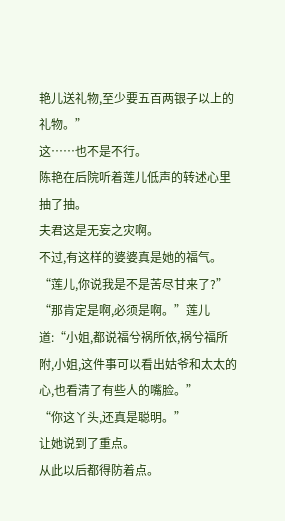艳儿送礼物,至少要五百两银子以上的礼物。”
这……也不是不行。
陈艳在后院听着莲儿低声的转述心里抽了抽。
夫君这是无妄之灾啊。
不过,有这样的婆婆真是她的福气。
“莲儿,你说我是不是苦尽甘来了?”
“那肯定是啊,必须是啊。”莲儿道:“小姐,都说福兮祸所依,祸兮福所附,小姐,这件事可以看出姑爷和太太的心,也看清了有些人的嘴脸。”
“你这丫头,还真是聪明。”
让她说到了重点。
从此以后都得防着点。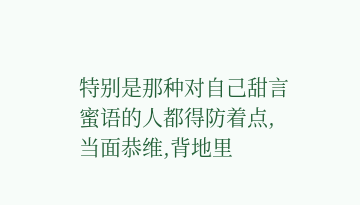特别是那种对自己甜言蜜语的人都得防着点,当面恭维,背地里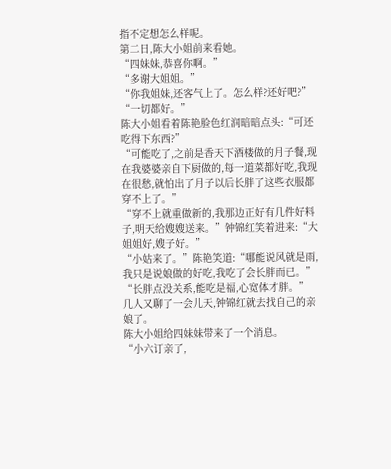指不定想怎么样呢。
第二日,陈大小姐前来看她。
“四妹妹,恭喜你啊。”
“多谢大姐姐。”
“你我姐妹,还客气上了。怎么样?还好吧?”
“一切都好。”
陈大小姐看着陈艳脸色红润暗暗点头:“可还吃得下东西?”
“可能吃了,之前是香天下酒楼做的月子餐,现在我婆婆亲自下厨做的,每一道菜都好吃,我现在很愁,就怕出了月子以后长胖了这些衣服都穿不上了。”
“穿不上就重做新的,我那边正好有几件好料子,明天给嫂嫂送来。”钟锦红笑着进来:“大姐姐好,嫂子好。”
“小姑来了。”陈艳笑道:“哪能说风就是雨,我只是说娘做的好吃,我吃了会长胖而已。”
“长胖点没关系,能吃是福,心宽体才胖。”
几人又聊了一会儿天,钟锦红就去找自己的亲娘了。
陈大小姐给四妹妹带来了一个消息。
“小六订亲了,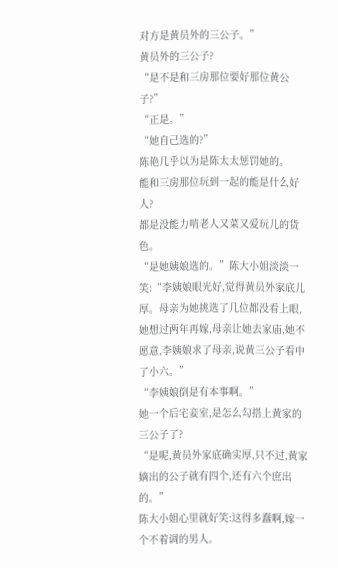对方是黄员外的三公子。”
黄员外的三公子?
“是不是和三房那位要好那位黄公子?”
“正是。”
“她自己选的?”
陈艳几乎以为是陈太太惩罚她的。
能和三房那位玩到一起的能是什么好人?
都是没能力啃老人又菜又爱玩儿的货色。
“是她姨娘选的。”陈大小姐淡淡一笑:“李姨娘眼光好,觉得黄员外家底儿厚。母亲为她挑选了几位都没看上眼,她想过两年再嫁,母亲让她去家庙,她不愿意,李姨娘求了母亲,说黄三公子看中了小六。”
“李姨娘倒是有本事啊。”
她一个后宅妾室,是怎么勾搭上黄家的三公子了?
“是呢,黄员外家底确实厚,只不过,黄家嫡出的公子就有四个,还有六个庶出的。”
陈大小姐心里就好笑:这得多蠢啊,嫁一个不着调的男人。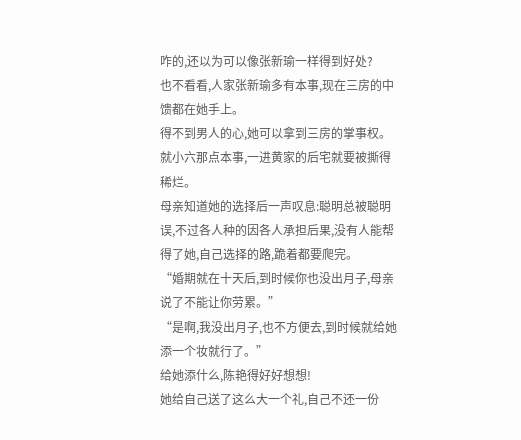咋的,还以为可以像张新瑜一样得到好处?
也不看看,人家张新瑜多有本事,现在三房的中馈都在她手上。
得不到男人的心,她可以拿到三房的掌事权。
就小六那点本事,一进黄家的后宅就要被撕得稀烂。
母亲知道她的选择后一声叹息:聪明总被聪明误,不过各人种的因各人承担后果,没有人能帮得了她,自己选择的路,跪着都要爬完。
“婚期就在十天后,到时候你也没出月子,母亲说了不能让你劳累。”
“是啊,我没出月子,也不方便去,到时候就给她添一个妆就行了。”
给她添什么,陈艳得好好想想!
她给自己送了这么大一个礼,自己不还一份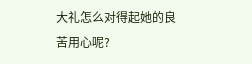大礼怎么对得起她的良苦用心呢?